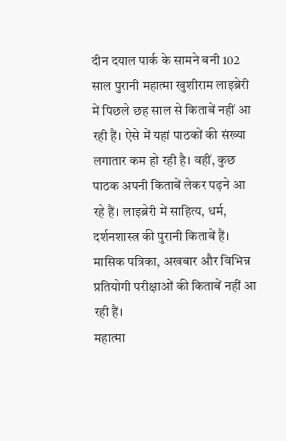दीन दयाल पार्क के सामने बनी 102 साल पुरानी महात्मा खुशीराम लाइब्रेरी में पिछले छह साल से किताबें नहीं आ रही हैं। ऐसे में यहां पाठकों की संख्या लगातार कम हो रही है। वहीं, कुछ पाठक अपनी किताबें लेकर पढ़ने आ रहे हैं। लाइब्रेरी में साहित्य, धर्म, दर्शनशास्त्र की पुरानी किताबें हैं। मासिक पत्रिका, अखबार और विभिन्न प्रतियोगी परीक्षाओं की किताबें नहीं आ रही हैं।
महात्मा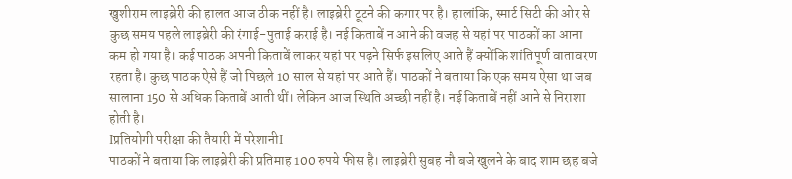खुशीराम लाइब्रेरी की हालत आज ठीक नहीं है। लाइब्रेरी टूटने की कगार पर है। हालांकि, स्मार्ट सिटी की ओर से कुछ समय पहले लाइब्रेरी की रंगाई-पुताई कराई है। नई किताबें न आने की वजह से यहां पर पाठकों का आना कम हो गया है। कई पाठक अपनी किताबें लाकर यहां पर पढ़ने सिर्फ इसलिए आते हैं क्योंकि शांतिपूर्ण वातावरण रहता है। कुछ पाठक ऐसे हैं जो पिछले 10 साल से यहां पर आते हैं। पाठकों ने बताया कि एक समय ऐसा था जब सालाना 150 से अधिक किताबें आती थीं। लेकिन आज स्थिति अच्छी नहीं है। नई किताबें नहीं आने से निराशा होती है।
Iप्रतियोगी परीक्षा की तैयारी में परेशानीI
पाठकों ने बताया कि लाइब्रेरी की प्रतिमाह 100 रुपये फीस है। लाइब्रेरी सुबह नौ बजे खुलने के बाद शाम छह बजे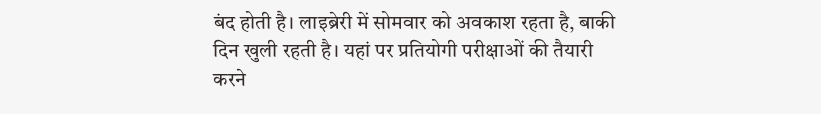बंद होती है। लाइब्रेरी में सोमवार को अवकाश रहता है, बाकी दिन खुली रहती है। यहां पर प्रतियोगी परीक्षाओं की तैयारी करने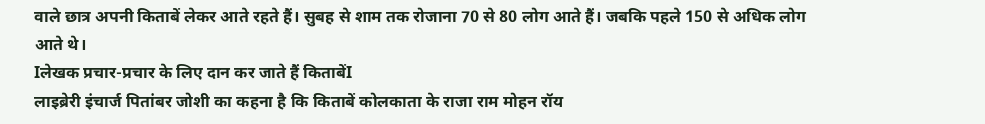वाले छात्र अपनी किताबें लेकर आते रहते हैं। सुबह से शाम तक रोजाना 70 से 80 लोग आते हैं। जबकि पहले 150 से अधिक लोग आते थे।
Iलेखक प्रचार-प्रचार के लिए दान कर जाते हैं किताबेंI
लाइब्रेरी इंचार्ज पितांबर जोशी का कहना है कि किताबें कोलकाता के राजा राम मोहन रॉय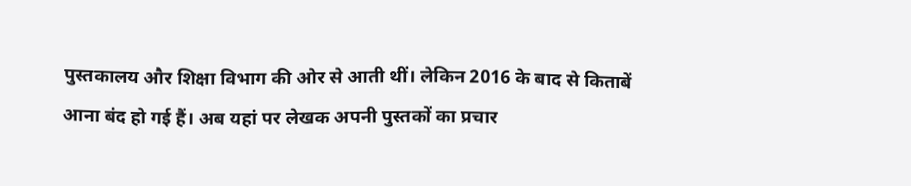पुस्तकालय और शिक्षा विभाग की ओर से आती थीं। लेकिन 2016 के बाद से किताबें आना बंद हो गई हैं। अब यहां पर लेखक अपनी पुस्तकों का प्रचार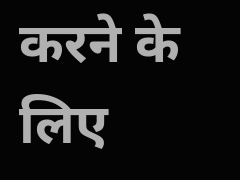करने के लिए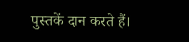पुस्तकें दान करते हैं।